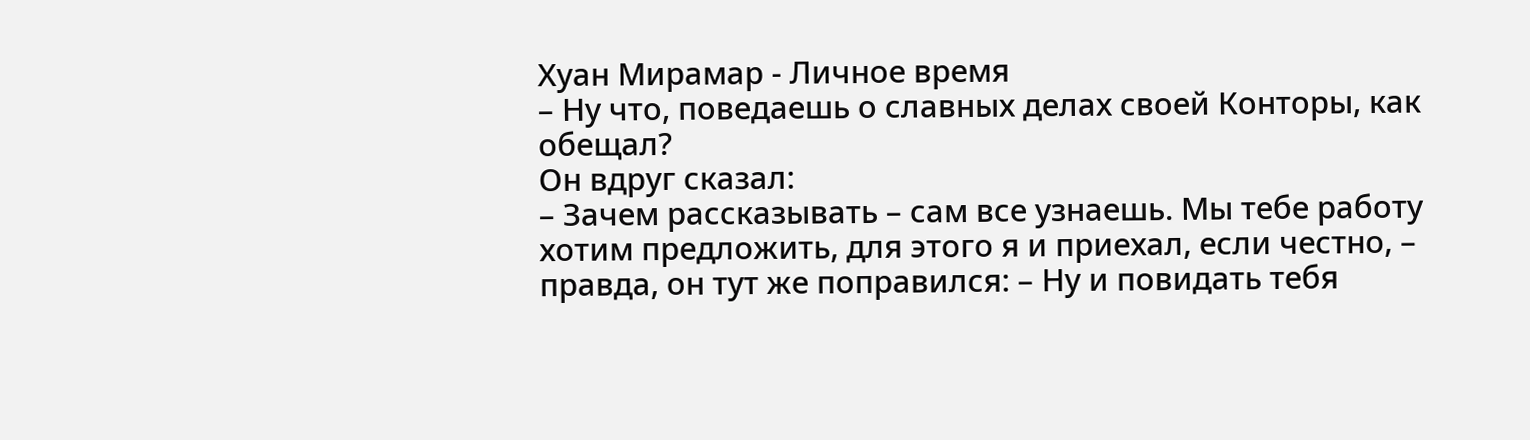Хуан Мирамар - Личное время
– Ну что, поведаешь о славных делах своей Конторы, как обещал?
Он вдруг сказал:
– Зачем рассказывать – сам все узнаешь. Мы тебе работу хотим предложить, для этого я и приехал, если честно, – правда, он тут же поправился: – Ну и повидать тебя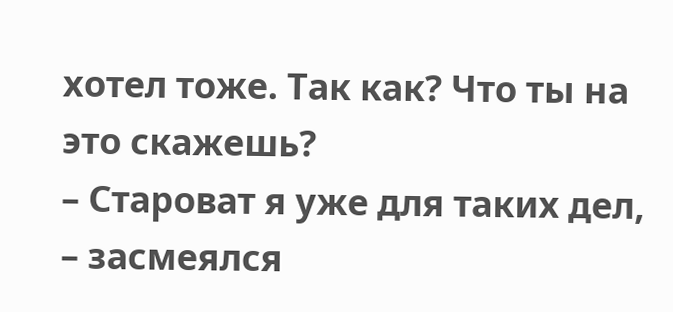хотел тоже. Так как? Что ты на это скажешь?
– Староват я уже для таких дел, – засмеялся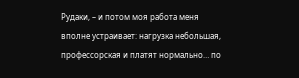Рудаки, – и потом моя работа меня вполне устраивает: нагрузка небольшая, профессорская и платят нормально… по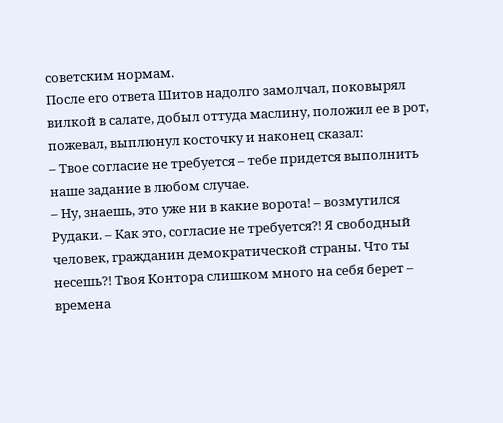советским нормам.
После его ответа Шитов надолго замолчал, поковырял вилкой в салате, добыл оттуда маслину, положил ее в рот, пожевал, выплюнул косточку и наконец сказал:
– Твое согласие не требуется – тебе придется выполнить наше задание в любом случае.
– Ну, знаешь, это уже ни в какие ворота! – возмутился Рудаки. – Как это, согласие не требуется?! Я свободный человек, гражданин демократической страны. Что ты несешь?! Твоя Контора слишком много на себя берет – времена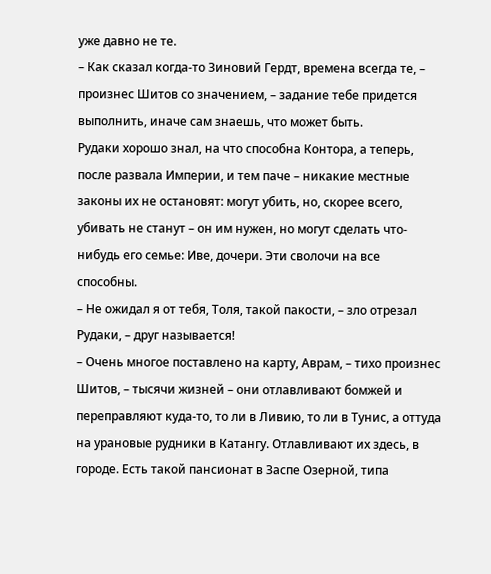уже давно не те.
– Как сказал когда-то Зиновий Гердт, времена всегда те, – произнес Шитов со значением, – задание тебе придется выполнить, иначе сам знаешь, что может быть.
Рудаки хорошо знал, на что способна Контора, а теперь, после развала Империи, и тем паче – никакие местные законы их не остановят: могут убить, но, скорее всего, убивать не станут – он им нужен, но могут сделать что-нибудь его семье: Иве, дочери. Эти сволочи на все способны.
– Не ожидал я от тебя, Толя, такой пакости, – зло отрезал Рудаки, – друг называется!
– Очень многое поставлено на карту, Аврам, – тихо произнес Шитов, – тысячи жизней – они отлавливают бомжей и переправляют куда-то, то ли в Ливию, то ли в Тунис, а оттуда на урановые рудники в Катангу. Отлавливают их здесь, в городе. Есть такой пансионат в Заспе Озерной, типа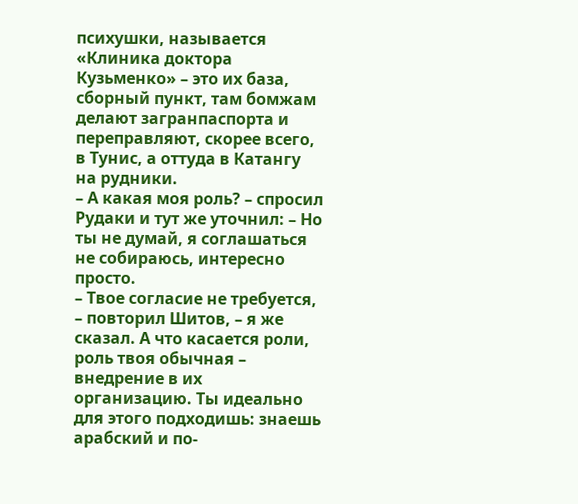психушки, называется «Клиника доктора Кузьменко» – это их база, сборный пункт, там бомжам делают загранпаспорта и переправляют, скорее всего, в Тунис, а оттуда в Катангу на рудники.
– А какая моя роль? – спросил Рудаки и тут же уточнил: – Но ты не думай, я соглашаться не собираюсь, интересно просто.
– Твое согласие не требуется, – повторил Шитов, – я же сказал. А что касается роли, роль твоя обычная – внедрение в их организацию. Ты идеально для этого подходишь: знаешь арабский и по-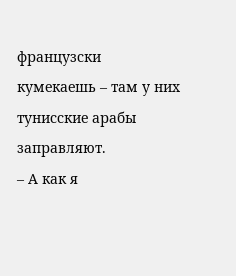французски кумекаешь – там у них тунисские арабы заправляют.
– А как я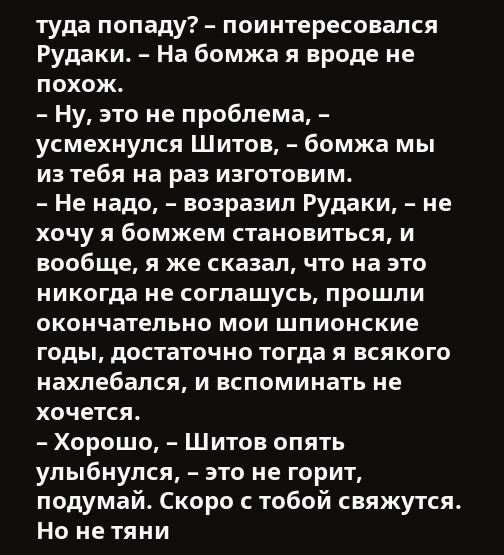туда попаду? – поинтересовался Рудаки. – На бомжа я вроде не похож.
– Ну, это не проблема, – усмехнулся Шитов, – бомжа мы из тебя на раз изготовим.
– Не надо, – возразил Рудаки, – не хочу я бомжем становиться, и вообще, я же сказал, что на это никогда не соглашусь, прошли окончательно мои шпионские годы, достаточно тогда я всякого нахлебался, и вспоминать не хочется.
– Хорошо, – Шитов опять улыбнулся, – это не горит, подумай. Скоро с тобой свяжутся. Но не тяни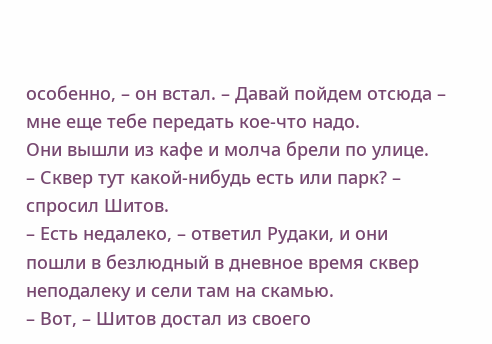особенно, – он встал. – Давай пойдем отсюда – мне еще тебе передать кое-что надо.
Они вышли из кафе и молча брели по улице.
– Сквер тут какой-нибудь есть или парк? – спросил Шитов.
– Есть недалеко, – ответил Рудаки, и они пошли в безлюдный в дневное время сквер неподалеку и сели там на скамью.
– Вот, – Шитов достал из своего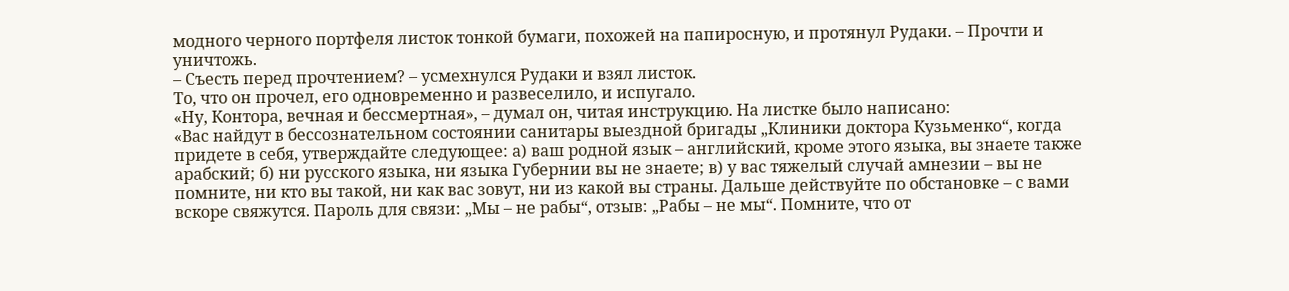модного черного портфеля листок тонкой бумаги, похожей на папиросную, и протянул Рудаки. – Прочти и уничтожь.
– Съесть перед прочтением? – усмехнулся Рудаки и взял листок.
То, что он прочел, его одновременно и развеселило, и испугало.
«Ну, Контора, вечная и бессмертная», – думал он, читая инструкцию. На листке было написано:
«Вас найдут в бессознательном состоянии санитары выездной бригады „Клиники доктора Кузьменко“, когда придете в себя, утверждайте следующее: а) ваш родной язык – английский, кроме этого языка, вы знаете также арабский; б) ни русского языка, ни языка Губернии вы не знаете; в) у вас тяжелый случай амнезии – вы не помните, ни кто вы такой, ни как вас зовут, ни из какой вы страны. Дальше действуйте по обстановке – с вами вскоре свяжутся. Пароль для связи: „Мы – не рабы“, отзыв: „Рабы – не мы“. Помните, что от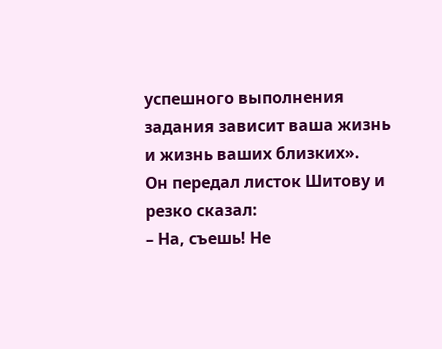успешного выполнения задания зависит ваша жизнь и жизнь ваших близких».
Он передал листок Шитову и резко сказал:
– На, съешь! Не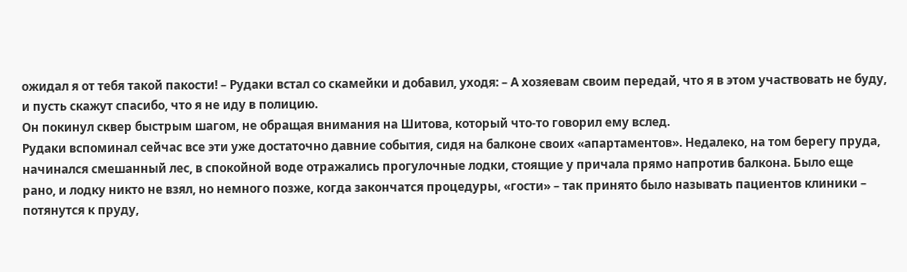ожидал я от тебя такой пакости! – Рудаки встал со скамейки и добавил, уходя: – А хозяевам своим передай, что я в этом участвовать не буду, и пусть скажут спасибо, что я не иду в полицию.
Он покинул сквер быстрым шагом, не обращая внимания на Шитова, который что-то говорил ему вслед.
Рудаки вспоминал сейчас все эти уже достаточно давние события, сидя на балконе своих «апартаментов». Недалеко, на том берегу пруда, начинался смешанный лес, в спокойной воде отражались прогулочные лодки, стоящие у причала прямо напротив балкона. Было еще рано, и лодку никто не взял, но немного позже, когда закончатся процедуры, «гости» – так принято было называть пациентов клиники – потянутся к пруду,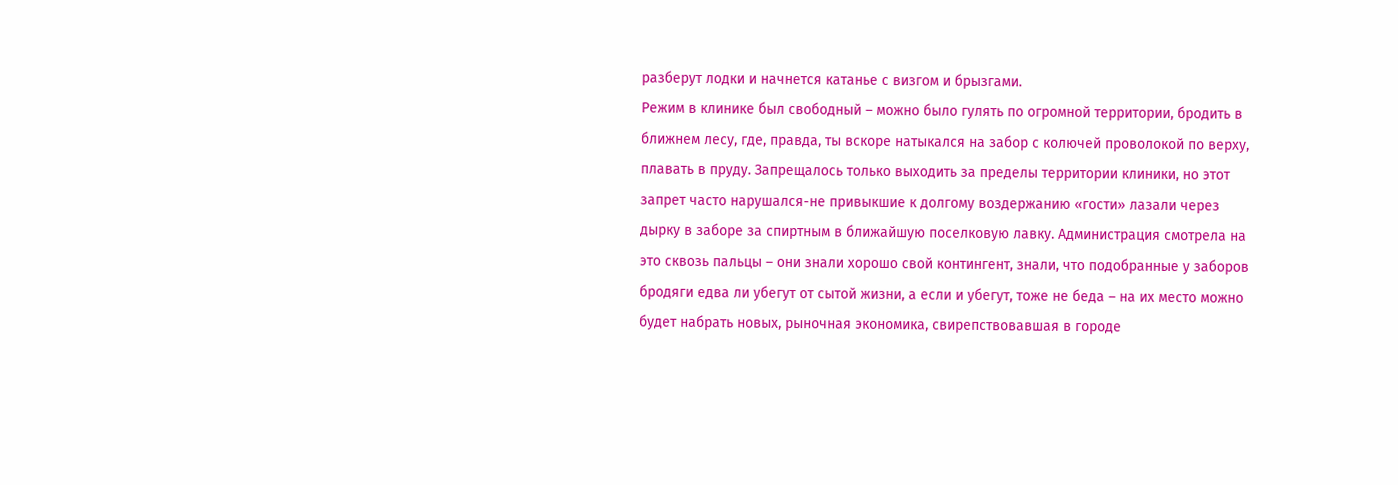разберут лодки и начнется катанье с визгом и брызгами.
Режим в клинике был свободный – можно было гулять по огромной территории, бродить в ближнем лесу, где, правда, ты вскоре натыкался на забор с колючей проволокой по верху, плавать в пруду. Запрещалось только выходить за пределы территории клиники, но этот запрет часто нарушался-не привыкшие к долгому воздержанию «гости» лазали через дырку в заборе за спиртным в ближайшую поселковую лавку. Администрация смотрела на это сквозь пальцы – они знали хорошо свой контингент, знали, что подобранные у заборов бродяги едва ли убегут от сытой жизни, а если и убегут, тоже не беда – на их место можно будет набрать новых, рыночная экономика, свирепствовавшая в городе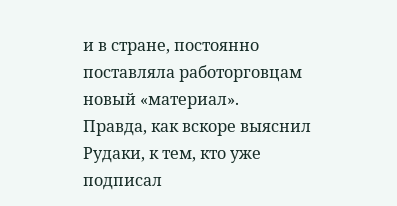и в стране, постоянно поставляла работорговцам новый «материал».
Правда, как вскоре выяснил Рудаки, к тем, кто уже подписал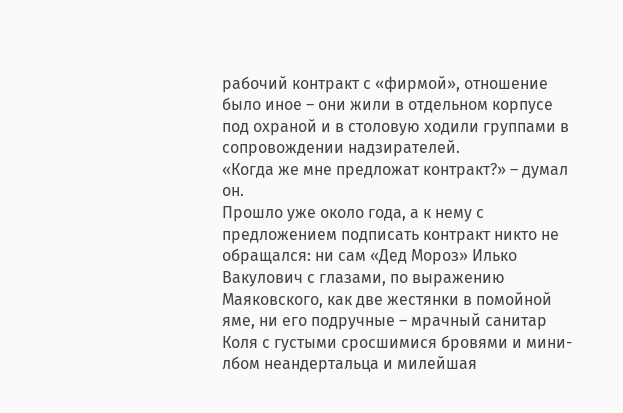рабочий контракт с «фирмой», отношение было иное – они жили в отдельном корпусе под охраной и в столовую ходили группами в сопровождении надзирателей.
«Когда же мне предложат контракт?» – думал он.
Прошло уже около года, а к нему с предложением подписать контракт никто не обращался: ни сам «Дед Мороз» Илько Вакулович с глазами, по выражению Маяковского, как две жестянки в помойной яме, ни его подручные – мрачный санитар Коля с густыми сросшимися бровями и мини-лбом неандертальца и милейшая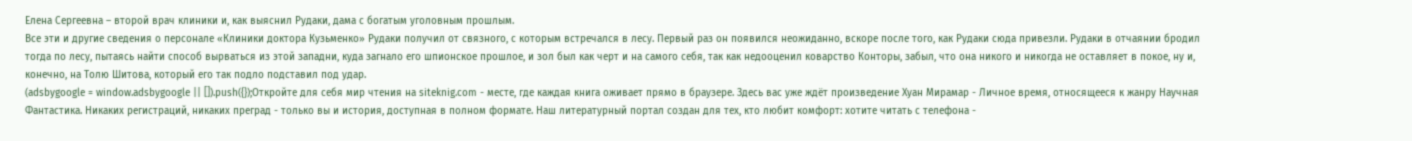Елена Сергеевна – второй врач клиники и, как выяснил Рудаки, дама с богатым уголовным прошлым.
Все эти и другие сведения о персонале «Клиники доктора Кузьменко» Рудаки получил от связного, с которым встречался в лесу. Первый раз он появился неожиданно, вскоре после того, как Рудаки сюда привезли. Рудаки в отчаянии бродил тогда по лесу, пытаясь найти способ вырваться из этой западни, куда загнало его шпионское прошлое, и зол был как черт и на самого себя, так как недооценил коварство Конторы, забыл, что она никого и никогда не оставляет в покое, ну и, конечно, на Толю Шитова, который его так подло подставил под удар.
(adsbygoogle = window.adsbygoogle || []).push({});Откройте для себя мир чтения на siteknig.com - месте, где каждая книга оживает прямо в браузере. Здесь вас уже ждёт произведение Хуан Мирамар - Личное время, относящееся к жанру Научная Фантастика. Никаких регистраций, никаких преград - только вы и история, доступная в полном формате. Наш литературный портал создан для тех, кто любит комфорт: хотите читать с телефона -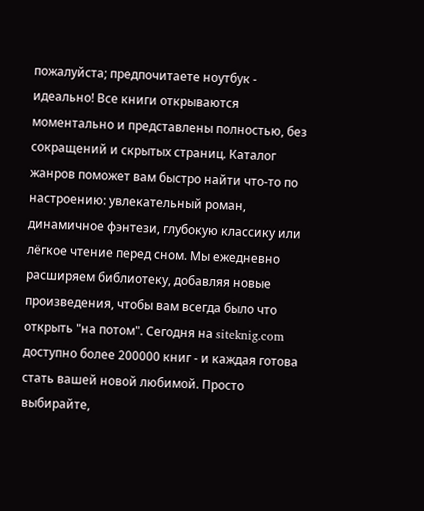пожалуйста; предпочитаете ноутбук - идеально! Все книги открываются моментально и представлены полностью, без сокращений и скрытых страниц. Каталог жанров поможет вам быстро найти что-то по настроению: увлекательный роман, динамичное фэнтези, глубокую классику или лёгкое чтение перед сном. Мы ежедневно расширяем библиотеку, добавляя новые произведения, чтобы вам всегда было что открыть "на потом". Сегодня на siteknig.com доступно более 200000 книг - и каждая готова стать вашей новой любимой. Просто выбирайте,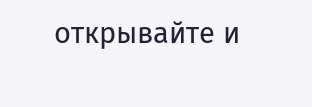открывайте и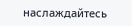наслаждайтесь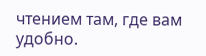чтением там, где вам удобно.